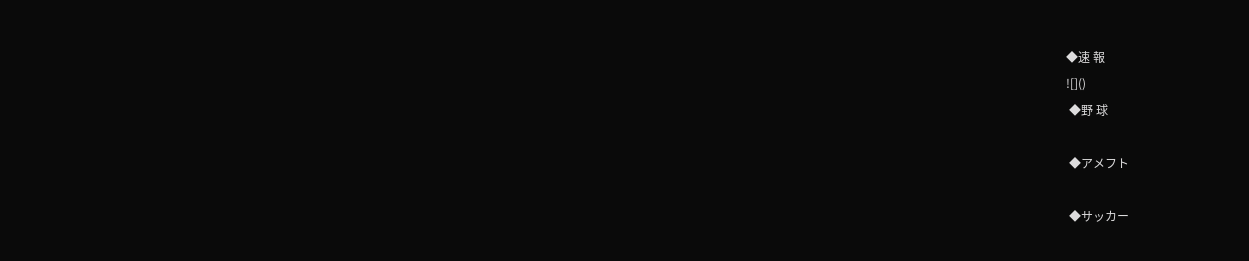◆速 報
![]()
 ◆野 球

 ◆アメフト

 ◆サッカー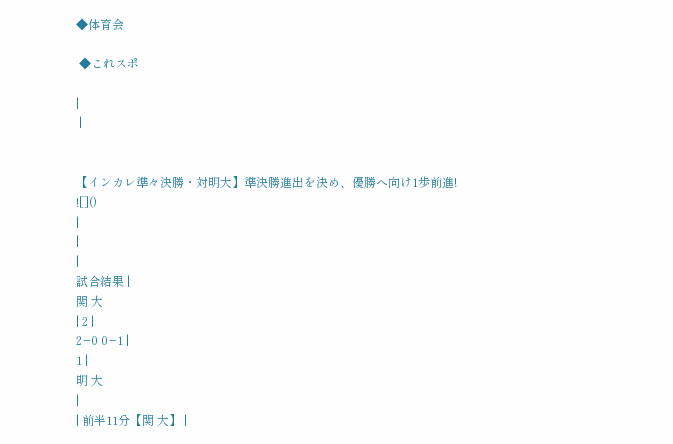◆体育会

 ◆これスポ

|
 |


【インカレ準々決勝・対明大】準決勝進出を決め、優勝へ向け1歩前進!
![]()
|
|
|
試合結果 |
関 大
| 2 |
2−0 0−1 |
1 |
明 大
|
| 前半11分【関 大】 |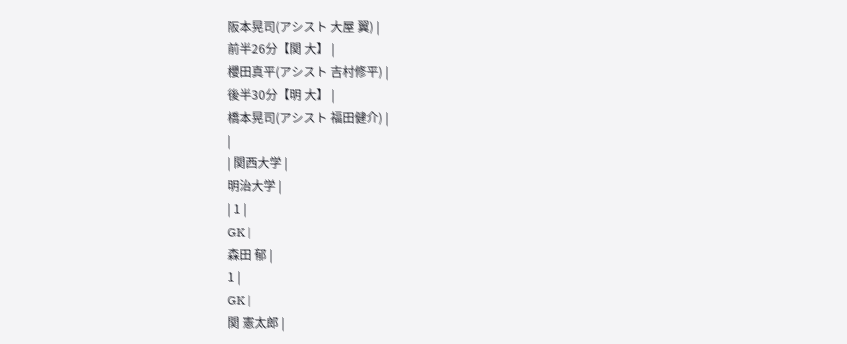阪本晃司(アシスト 大屋 翼) |
前半26分【関 大】 |
櫻田真平(アシスト 吉村修平) |
後半30分【明 大】 |
橋本晃司(アシスト 福田健介) |
|
| 関西大学 |
明治大学 |
| 1 |
GK |
森田 郁 |
1 |
GK |
関 憲太郎 |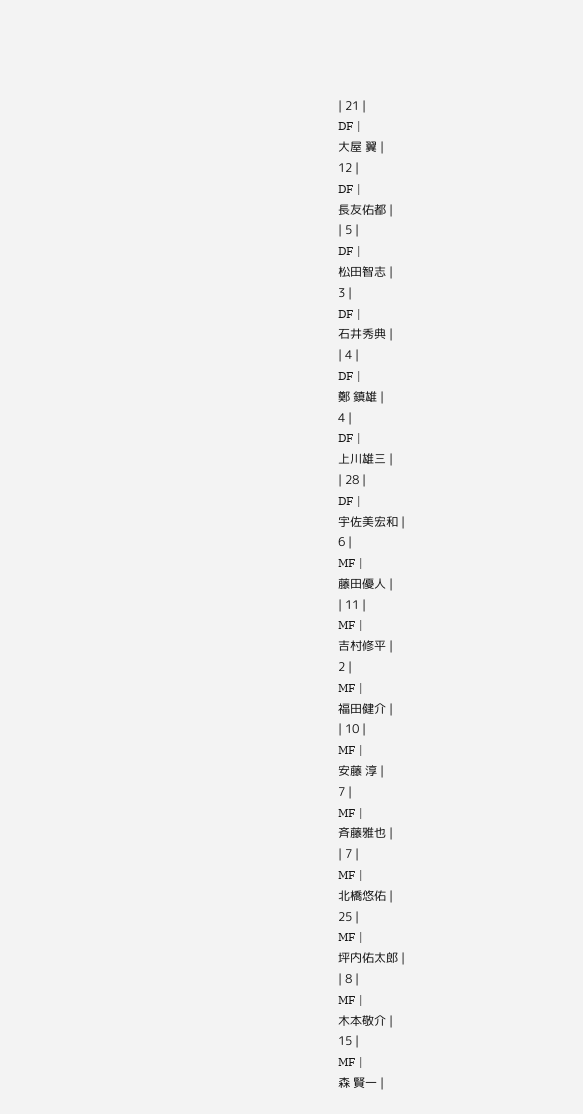| 21 |
DF |
大屋 翼 |
12 |
DF |
長友佑都 |
| 5 |
DF |
松田智志 |
3 |
DF |
石井秀典 |
| 4 |
DF |
鄭 鎮雄 |
4 |
DF |
上川雄三 |
| 28 |
DF |
宇佐美宏和 |
6 |
MF |
藤田優人 |
| 11 |
MF |
吉村修平 |
2 |
MF |
福田健介 |
| 10 |
MF |
安藤 淳 |
7 |
MF |
斉藤雅也 |
| 7 |
MF |
北橋悠佑 |
25 |
MF |
坪内佑太郎 |
| 8 |
MF |
木本敬介 |
15 |
MF |
森 賢一 |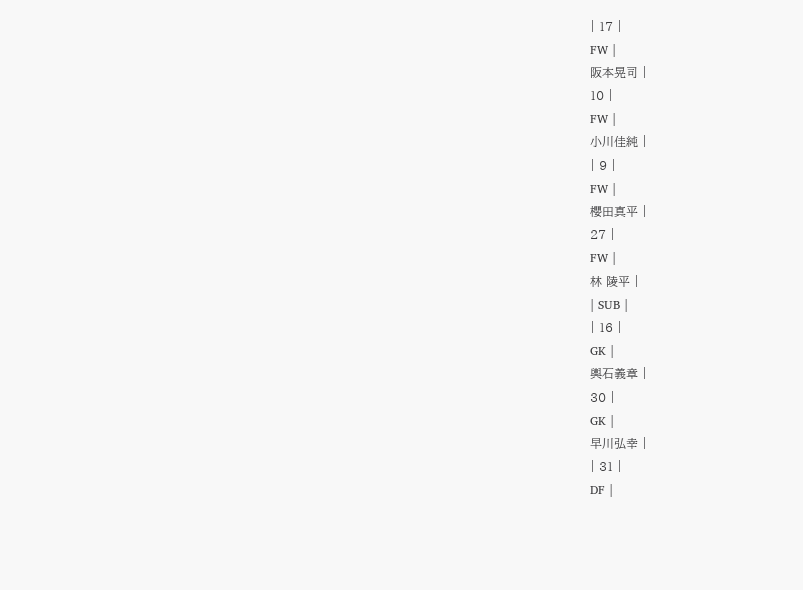| 17 |
FW |
阪本晃司 |
10 |
FW |
小川佳純 |
| 9 |
FW |
櫻田真平 |
27 |
FW |
林 陵平 |
| SUB |
| 16 |
GK |
輿石義章 |
30 |
GK |
早川弘幸 |
| 31 |
DF |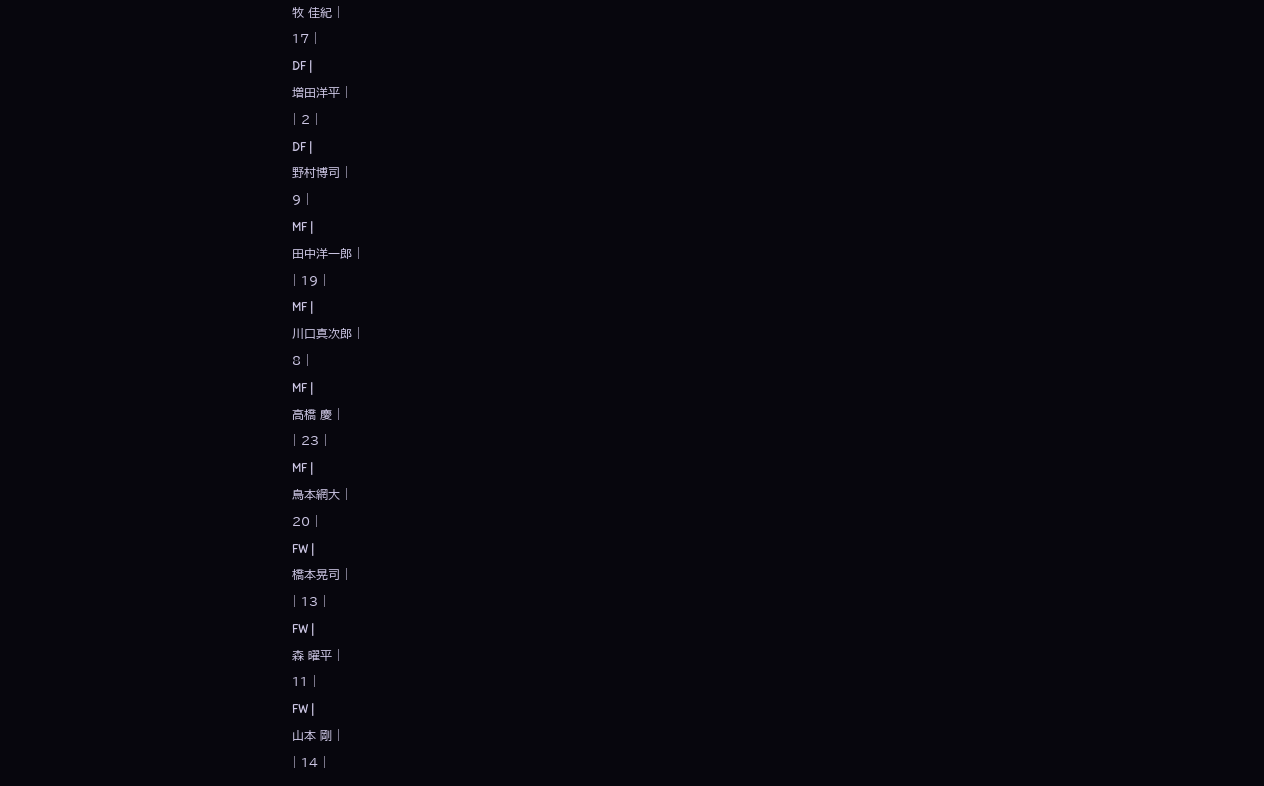牧 佳紀 |
17 |
DF |
増田洋平 |
| 2 |
DF |
野村博司 |
9 |
MF |
田中洋一郎 |
| 19 |
MF |
川口真次郎 |
8 |
MF |
高橋 慶 |
| 23 |
MF |
鳥本網大 |
20 |
FW |
橋本晃司 |
| 13 |
FW |
森 曜平 |
11 |
FW |
山本 剛 |
| 14 |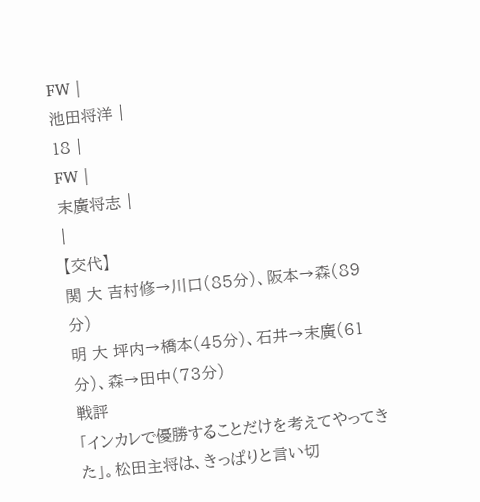FW |
池田将洋 |
18 |
FW |
末廣将志 |
|
【交代】
関 大 吉村修→川口(85分)、阪本→森(89分)
明 大 坪内→橋本(45分)、石井→末廣(61分)、森→田中(73分)
戦評
「インカレで優勝することだけを考えてやってきた」。松田主将は、きっぱりと言い切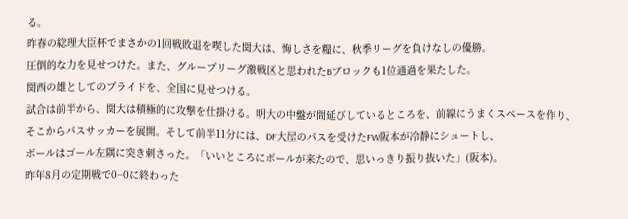る。
昨春の総理大臣杯でまさかの1回戦敗退を喫した関大は、悔しさを糧に、秋季リーグを負けなしの優勝。
圧倒的な力を見せつけた。また、グループリーグ激戦区と思われたBブロックも1位通過を果たした。
関西の雄としてのプライドを、全国に見せつける。
試合は前半から、関大は積極的に攻撃を仕掛ける。明大の中盤が間延びしているところを、前線にうまくスペースを作り、
そこからパスサッカーを展開。そして前半11分には、DF大屋のパスを受けたFW阪本が冷静にシュートし、
ボールはゴール左隅に突き刺さった。「いいところにボールが来たので、思いっきり振り抜いた」(阪本)。
昨年8月の定期戦で0−0に終わった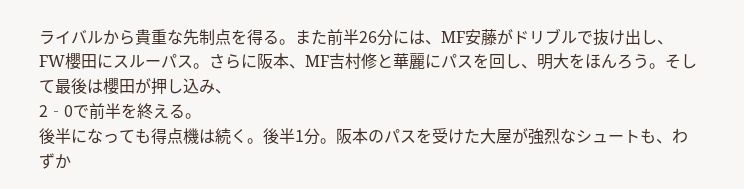ライバルから貴重な先制点を得る。また前半26分には、MF安藤がドリブルで抜け出し、
FW櫻田にスルーパス。さらに阪本、MF吉村修と華麗にパスを回し、明大をほんろう。そして最後は櫻田が押し込み、
2‐0で前半を終える。
後半になっても得点機は続く。後半1分。阪本のパスを受けた大屋が強烈なシュートも、わずか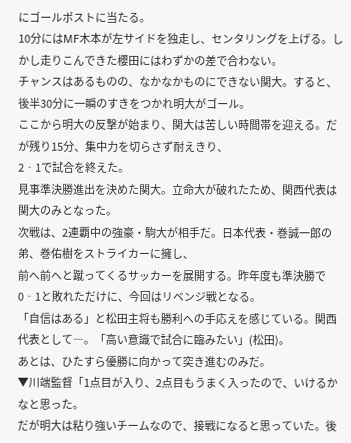にゴールポストに当たる。
10分にはMF木本が左サイドを独走し、センタリングを上げる。しかし走りこんできた櫻田にはわずかの差で合わない。
チャンスはあるものの、なかなかものにできない関大。すると、後半30分に一瞬のすきをつかれ明大がゴール。
ここから明大の反撃が始まり、関大は苦しい時間帯を迎える。だが残り15分、集中力を切らさず耐えきり、
2‐1で試合を終えた。
見事準決勝進出を決めた関大。立命大が破れたため、関西代表は関大のみとなった。
次戦は、2連覇中の強豪・駒大が相手だ。日本代表・巻誠一郎の弟、巻佑樹をストライカーに擁し、
前へ前へと蹴ってくるサッカーを展開する。昨年度も準決勝で0‐1と敗れただけに、今回はリベンジ戦となる。
「自信はある」と松田主将も勝利への手応えを感じている。関西代表として―。「高い意識で試合に臨みたい」(松田)。
あとは、ひたすら優勝に向かって突き進むのみだ。
▼川端監督「1点目が入り、2点目もうまく入ったので、いけるかなと思った。
だが明大は粘り強いチームなので、接戦になると思っていた。後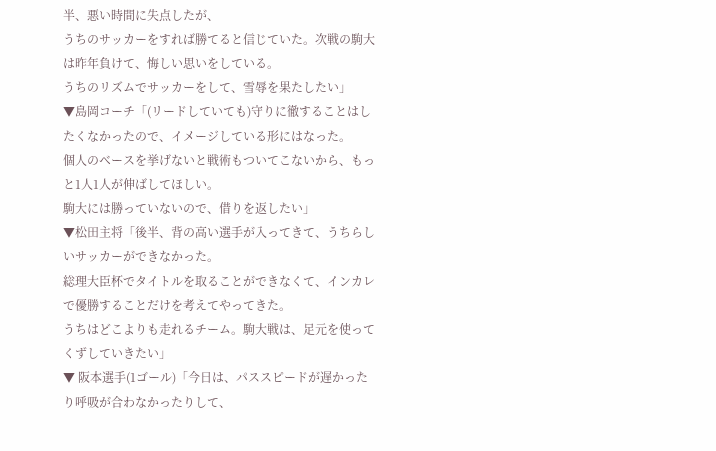半、悪い時間に失点したが、
うちのサッカーをすれば勝てると信じていた。次戦の駒大は昨年負けて、悔しい思いをしている。
うちのリズムでサッカーをして、雪辱を果たしたい」
▼島岡コーチ「(リードしていても)守りに徹することはしたくなかったので、イメージしている形にはなった。
個人のベースを挙げないと戦術もついてこないから、もっと1人1人が伸ばしてほしい。
駒大には勝っていないので、借りを返したい」
▼松田主将「後半、背の高い選手が入ってきて、うちらしいサッカーができなかった。
総理大臣杯でタイトルを取ることができなくて、インカレで優勝することだけを考えてやってきた。
うちはどこよりも走れるチーム。駒大戦は、足元を使ってくずしていきたい」
▼ 阪本選手(1ゴール)「今日は、パススピードが遅かったり呼吸が合わなかったりして、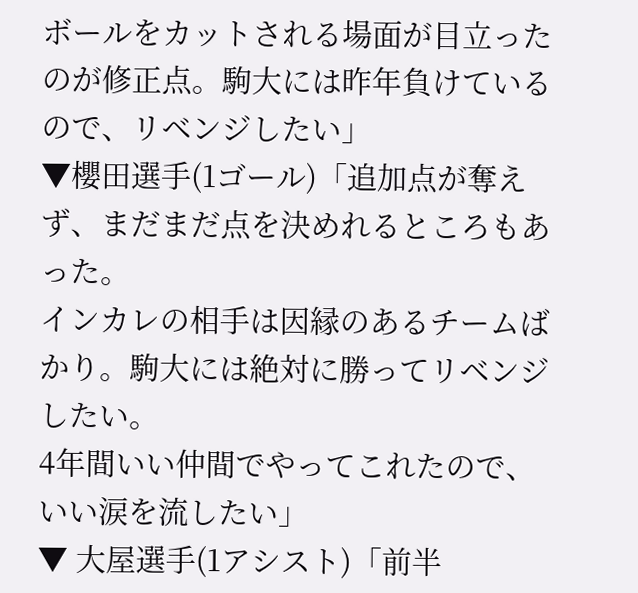ボールをカットされる場面が目立ったのが修正点。駒大には昨年負けているので、リベンジしたい」
▼櫻田選手(1ゴール)「追加点が奪えず、まだまだ点を決めれるところもあった。
インカレの相手は因縁のあるチームばかり。駒大には絶対に勝ってリベンジしたい。
4年間いい仲間でやってこれたので、いい涙を流したい」
▼ 大屋選手(1アシスト)「前半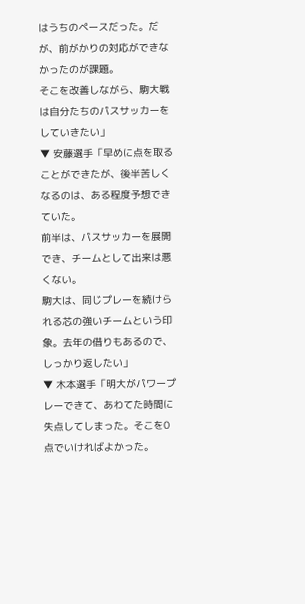はうちのペースだった。だが、前がかりの対応ができなかったのが課題。
そこを改善しながら、駒大戦は自分たちのパスサッカーをしていきたい」
▼ 安藤選手「早めに点を取ることができたが、後半苦しくなるのは、ある程度予想できていた。
前半は、パスサッカーを展開でき、チームとして出来は悪くない。
駒大は、同じプレーを続けられる芯の強いチームという印象。去年の借りもあるので、しっかり返したい」
▼ 木本選手「明大がパワープレーできて、あわてた時間に失点してしまった。そこを0点でいければよかった。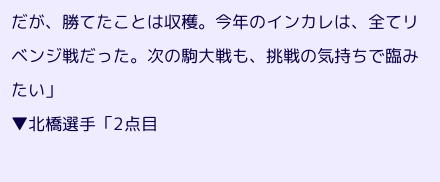だが、勝てたことは収穫。今年のインカレは、全てリベンジ戦だった。次の駒大戦も、挑戦の気持ちで臨みたい」
▼北橋選手「2点目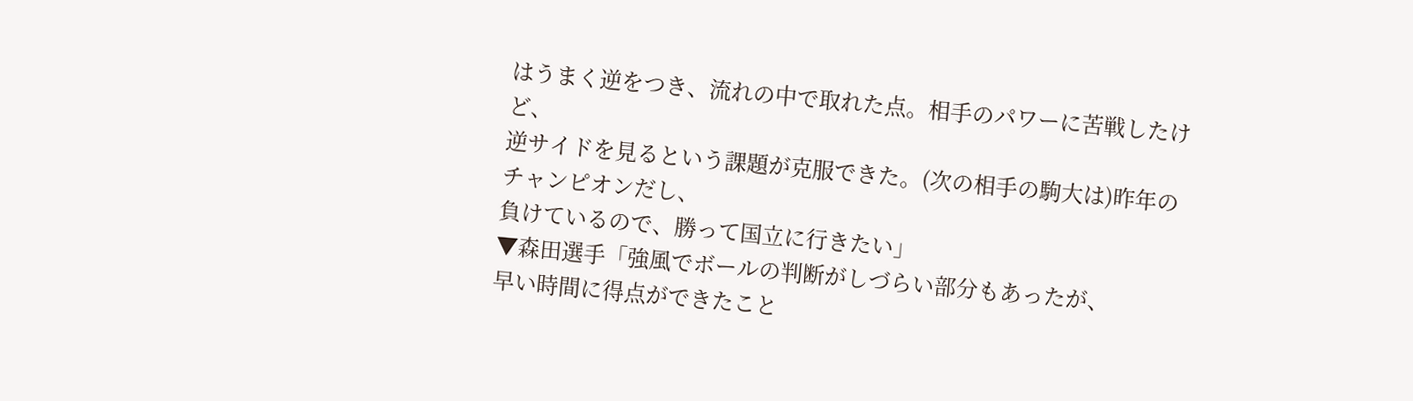はうまく逆をつき、流れの中で取れた点。相手のパワーに苦戦したけど、
逆サイドを見るという課題が克服できた。(次の相手の駒大は)昨年のチャンピオンだし、
負けているので、勝って国立に行きたい」
▼森田選手「強風でボールの判断がしづらい部分もあったが、
早い時間に得点ができたこと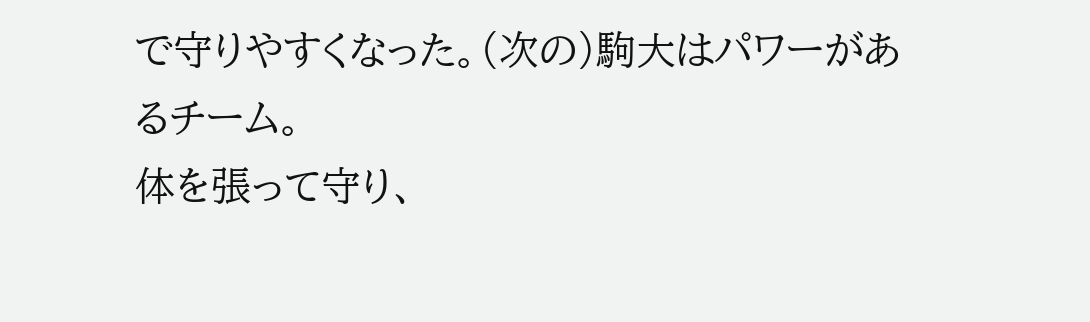で守りやすくなった。(次の)駒大はパワーがあるチーム。
体を張って守り、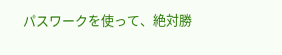パスワークを使って、絶対勝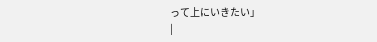って上にいきたい」
|